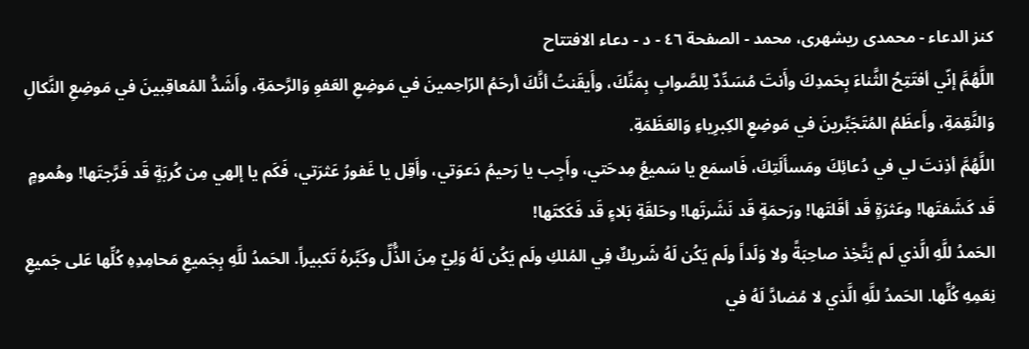كنز الدعاء - محمدی ریشهری، محمد - الصفحة ٤٦ - د - دعاء الافتتاح
اللَّهُمَّ إنّي أفتَتِحُ الثَّناءَ بِحَمدِكَ وأَنتَ مُسَدِّدٌ لِلصَّوابِ بِمَنِّكَ، وأَيقَنتُ أنَّكَ أرحَمُ الرّاحِمينَ في مَوضِعِ العَفوِ وَالرَّحمَةِ، وأَشَدُّ المُعاقِبينَ في مَوضِعِ النَّكالِ وَالنَّقِمَةِ، وأَعظَمُ المُتَجَبِّرينَ في مَوضِعِ الكِبرِياءِ وَالعَظَمَةِ.
اللَّهُمَّ أذِنتَ لي في دُعائِكَ ومَسأَلَتِكَ، فَاسمَع يا سَميعُ مِدحَتي، وأَجِب يا رَحيمُ دَعوَتي، وأَقِل يا غَفورُ عَثرَتي، فَكَم يا إلهي مِن كُربَةٍ قَد فَرَّجتَها! وهُمومٍ قَد كَشَفتَها! وعَثرَةٍ قَد أقَلتَها! ورَحمَةٍ قَد نَشَرتَها! وحَلقَةِ بَلاءٍ قَد فَكَكتَها!
الحَمدُ للَّهِ الَّذي لَم يَتَّخِذ صاحِبَةً ولا وَلَداً ولَم يَكُن لَهُ شَريكٌ فِي المُلكِ ولَم يَكُن لَهُ وَلِيٌ مِنَ الذُّلِّ وكَبِّرهُ تَكبيراً. الحَمدُ للَّهِ بِجَميعِ مَحامِدِهِ كُلِّها عَلى جَميعِ نِعَمِهِ كُلِّها. الحَمدُ للَّهِ الَّذي لا مُضادَّ لَهُ في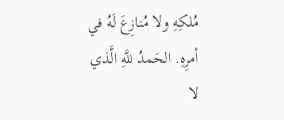مُلكِهِ ولا مُنازِعَ لَهُ في أمرِهِ. الحَمدُ للَّهِ الَّذي لا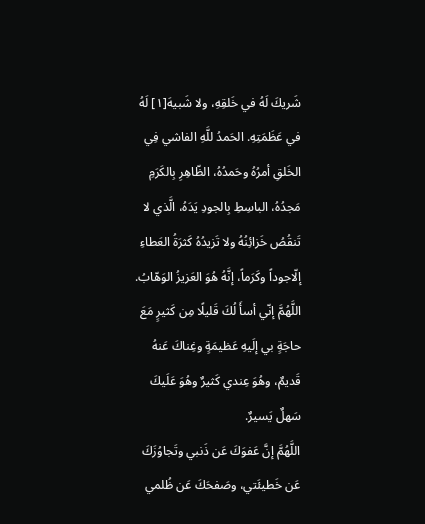شَريكَ لَهُ في خَلقِهِ، ولا شَبيهَ[١] لَهُ في عَظَمَتِهِ. الحَمدُ للَّهِ الفاشي فِي الخَلقِ أمرُهُ وحَمدُهُ، الظّاهِرِ بِالكَرَمِ مَجدُهُ، الباسِطِ بِالجودِ يَدَهُ، الَّذي لا تَنقُصُ خَزائِنُهُ ولا تَزيدُهُ كَثرَةُ العَطاءِ إلّاجوداً وكَرَماً، إنَّهُ هُوَ العَزيزُ الوَهّابُ.
اللَّهُمَّ إنّي أسأَ لُكَ قَليلًا مِن كَثيرٍ مَعَ حاجَةٍ بي إلَيهِ عَظيمَةٍ وغِناكَ عَنهُ قَديمٌ، وهُوَ عِندي كَثيرٌ وهُوَ عَلَيكَ سَهلٌ يَسيرٌ.
اللَّهُمَّ إنَّ عَفوَكَ عَن ذَنبي وتَجاوُزَكَ عَن خَطيئَتي، وصَفحَكَ عَن ظُلمي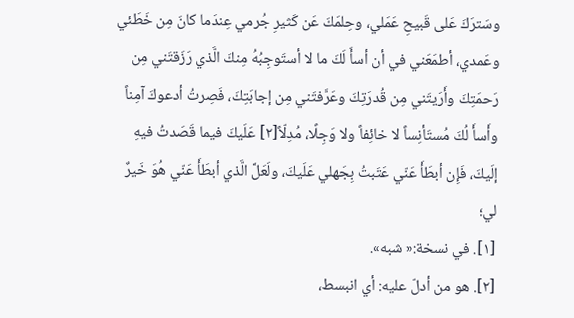وسَترَكَ عَلى قَبيحِ عَمَلي، وحِلمَكَ عَن كَثيرِ جُرمي عِندَما كانَ مِن خَطَئي وعَمدي، أطمَعَني في أن أسأَ لَكَ ما لا أستَوجِبُهُ مِنكَ الَّذي رَزَقتَني مِن رَحمَتِكَ وأَرَيتَني مِن قُدرَتِكَ وعَرَّفتَني مِن إجابَتِكَ، فَصِرتُ أدعوكَ آمِناً وأَسأَ لُكَ مُستَأنِساً لا خائِفاً ولا وَجِلًا، مُدِلّاً[٢] عَلَيكَ فيما قَصَدتُ فيهِ إلَيكَ، فَإِن أبطَأَ عَنّي عَتَبتُ بِجَهلي عَلَيكَ، ولَعَلَّ الَّذي أبطَأَ عَنّي هُوَ خَيرٌ لي؛
[١]. في نسخة:« شبه».
[٢]. هو من أدلّ عليه: أي انبسط،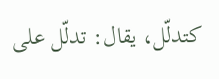كتدلّل، يقال: تدلّل على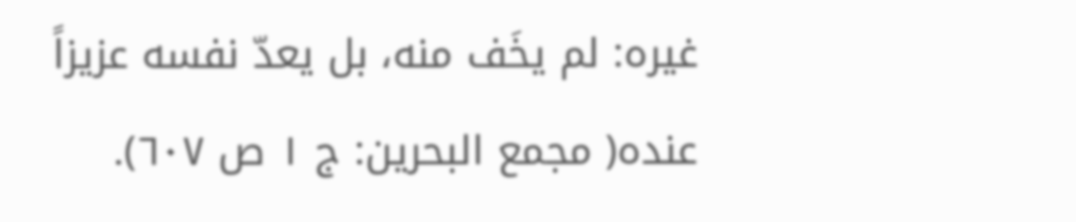غيره: لم يخَف منه، بل يعدّ نفسه عزيزاً عنده( مجمع البحرين: ج ١ ص ٦٠٧).